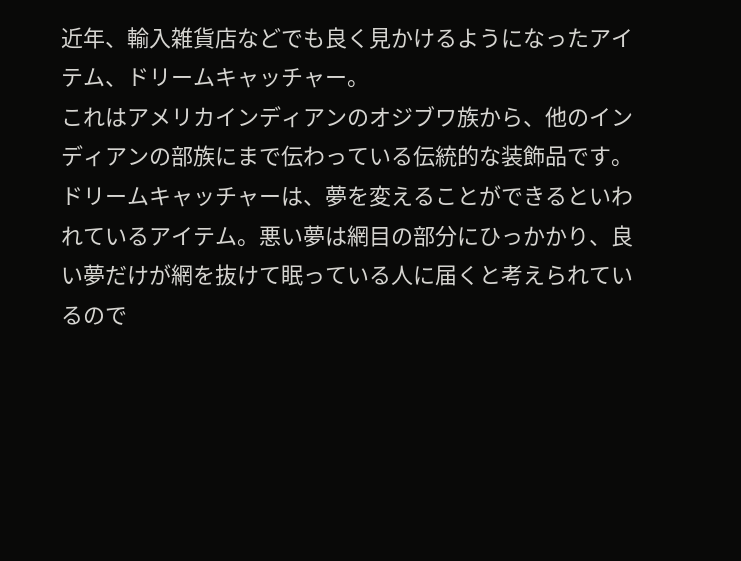近年、輸入雑貨店などでも良く見かけるようになったアイテム、ドリームキャッチャー。
これはアメリカインディアンのオジブワ族から、他のインディアンの部族にまで伝わっている伝統的な装飾品です。
ドリームキャッチャーは、夢を変えることができるといわれているアイテム。悪い夢は網目の部分にひっかかり、良い夢だけが網を抜けて眠っている人に届くと考えられているので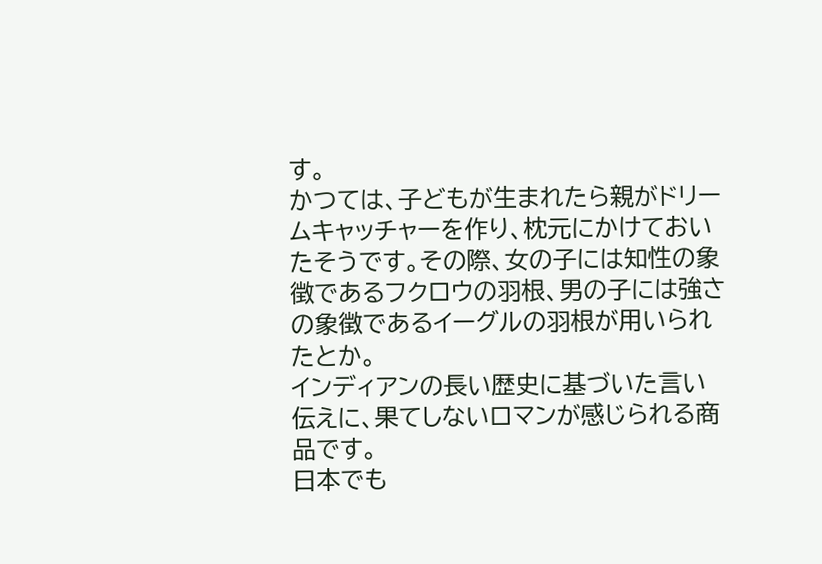す。
かつては、子どもが生まれたら親がドリームキャッチャーを作り、枕元にかけておいたそうです。その際、女の子には知性の象徴であるフクロウの羽根、男の子には強さの象徴であるイーグルの羽根が用いられたとか。
インディアンの長い歴史に基づいた言い伝えに、果てしないロマンが感じられる商品です。
日本でも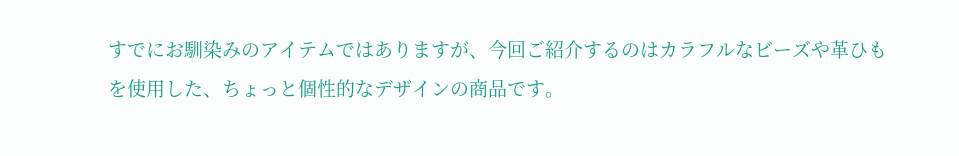すでにお馴染みのアイテムではありますが、今回ご紹介するのはカラフルなビーズや革ひもを使用した、ちょっと個性的なデザインの商品です。